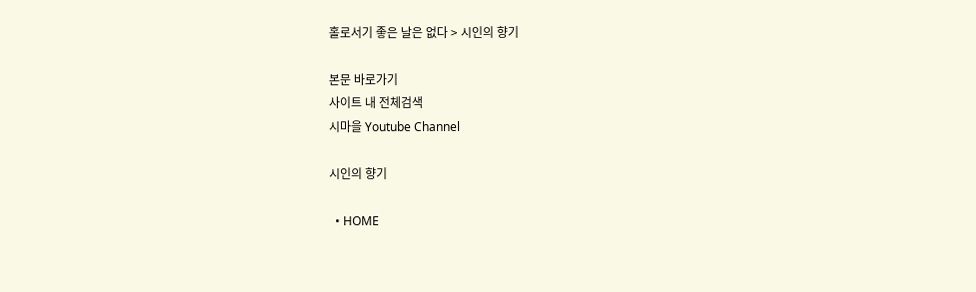홀로서기 좋은 날은 없다 > 시인의 향기

본문 바로가기
사이트 내 전체검색
시마을 Youtube Channel

시인의 향기

  • HOME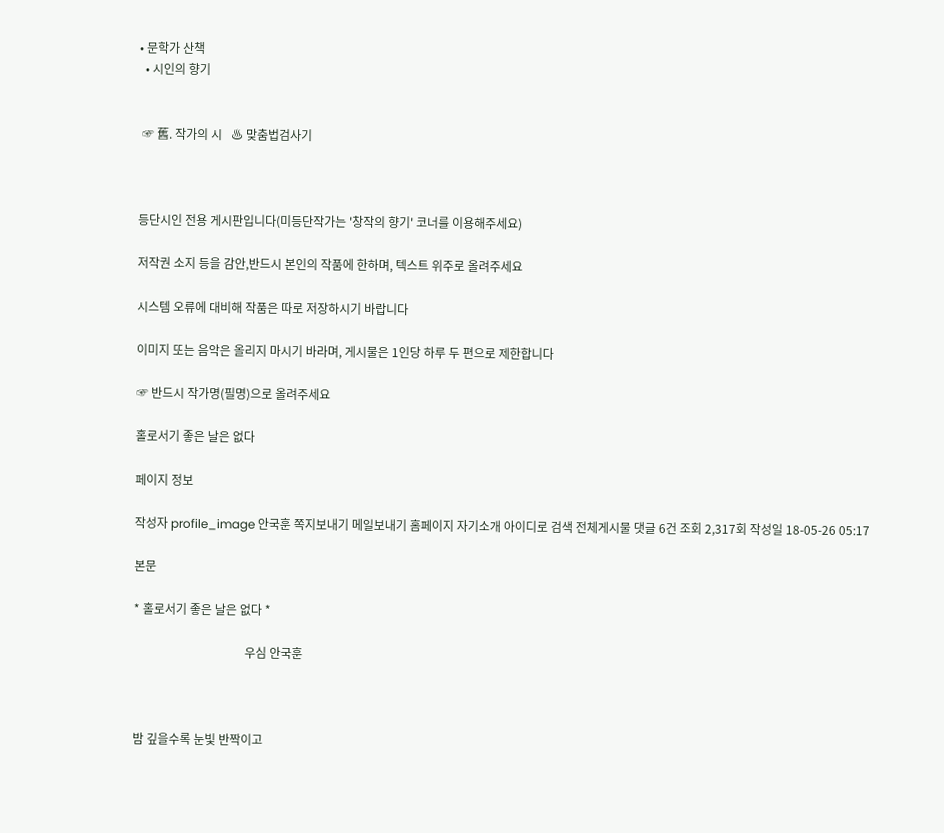• 문학가 산책
  • 시인의 향기


 ☞ 舊. 작가의 시   ♨ 맞춤법검사기



등단시인 전용 게시판입니다(미등단작가는 '창작의 향기' 코너를 이용해주세요)

저작권 소지 등을 감안,반드시 본인의 작품에 한하며, 텍스트 위주로 올려주세요

시스템 오류에 대비해 작품은 따로 저장하시기 바랍니다

이미지 또는 음악은 올리지 마시기 바라며, 게시물은 1인당 하루 두 편으로 제한합니다

☞ 반드시 작가명(필명)으로 올려주세요

홀로서기 좋은 날은 없다

페이지 정보

작성자 profile_image 안국훈 쪽지보내기 메일보내기 홈페이지 자기소개 아이디로 검색 전체게시물 댓글 6건 조회 2,317회 작성일 18-05-26 05:17

본문

* 홀로서기 좋은 날은 없다 *

                                     우심 안국훈



밤 깊을수록 눈빛 반짝이고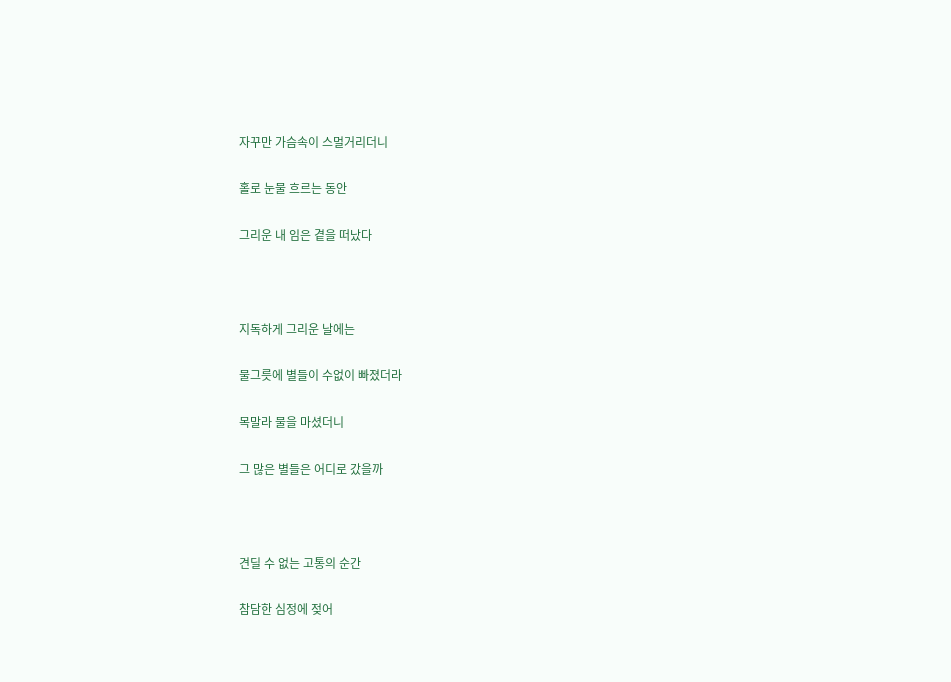자꾸만 가슴속이 스멀거리더니

홀로 눈물 흐르는 동안

그리운 내 임은 곁을 떠났다



지독하게 그리운 날에는

물그릇에 별들이 수없이 빠졌더라

목말라 물을 마셨더니

그 많은 별들은 어디로 갔을까



견딜 수 없는 고통의 순간

참담한 심정에 젖어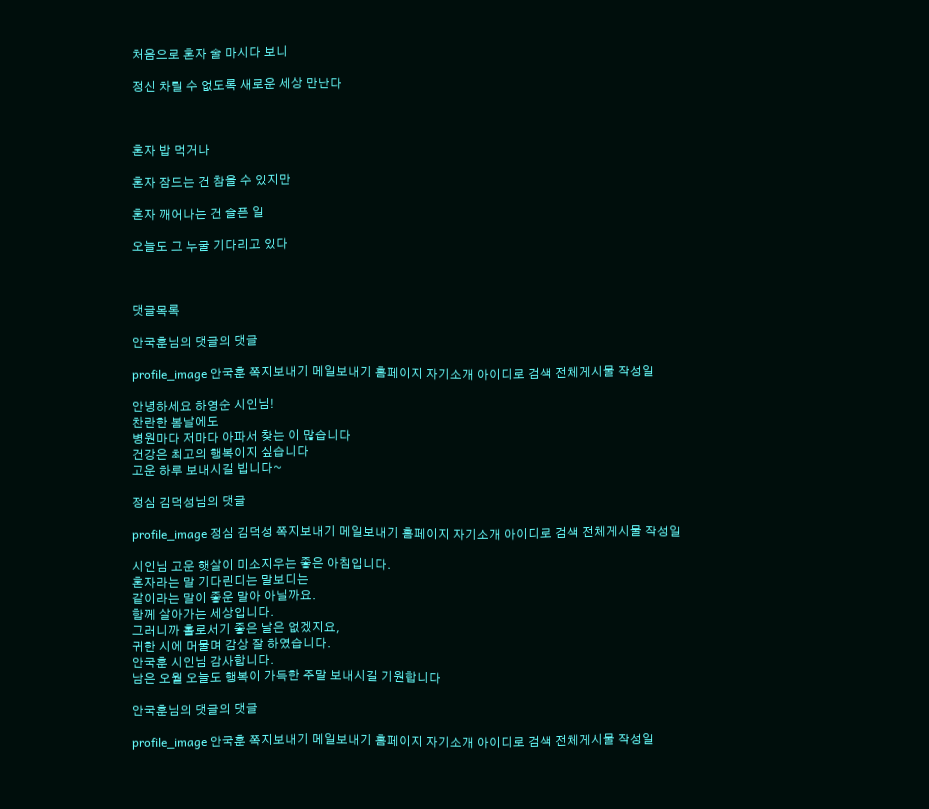처음으로 혼자 술 마시다 보니

정신 차릴 수 없도록 새로운 세상 만난다



혼자 밥 먹거나

혼자 잠드는 건 참을 수 있지만

혼자 깨어나는 건 슬픈 일

오늘도 그 누굴 기다리고 있다



댓글목록

안국훈님의 댓글의 댓글

profile_image 안국훈 쪽지보내기 메일보내기 홈페이지 자기소개 아이디로 검색 전체게시물 작성일

안녕하세요 하영순 시인님!
찬란한 봄날에도
병원마다 저마다 아파서 찾는 이 많습니다
건강은 최고의 행복이지 싶습니다
고운 하루 보내시길 빕니다~

정심 김덕성님의 댓글

profile_image 정심 김덕성 쪽지보내기 메일보내기 홈페이지 자기소개 아이디로 검색 전체게시물 작성일

시인님 고운 햇살이 미소지우는 좋은 아침입니다.
혼자라는 말 기다린디는 말보디는
같이라는 말이 좋운 말아 아닐까요.
함께 살아가는 세상입니다.
그러니까 홀로서기 좋은 날은 없겠지요,
귀한 시에 머물며 감상 잘 하였습니다.
안국훈 시인님 감사합니다.
남은 오월 오늘도 행복이 가득한 주말 보내시길 기원합니다

안국훈님의 댓글의 댓글

profile_image 안국훈 쪽지보내기 메일보내기 홈페이지 자기소개 아이디로 검색 전체게시물 작성일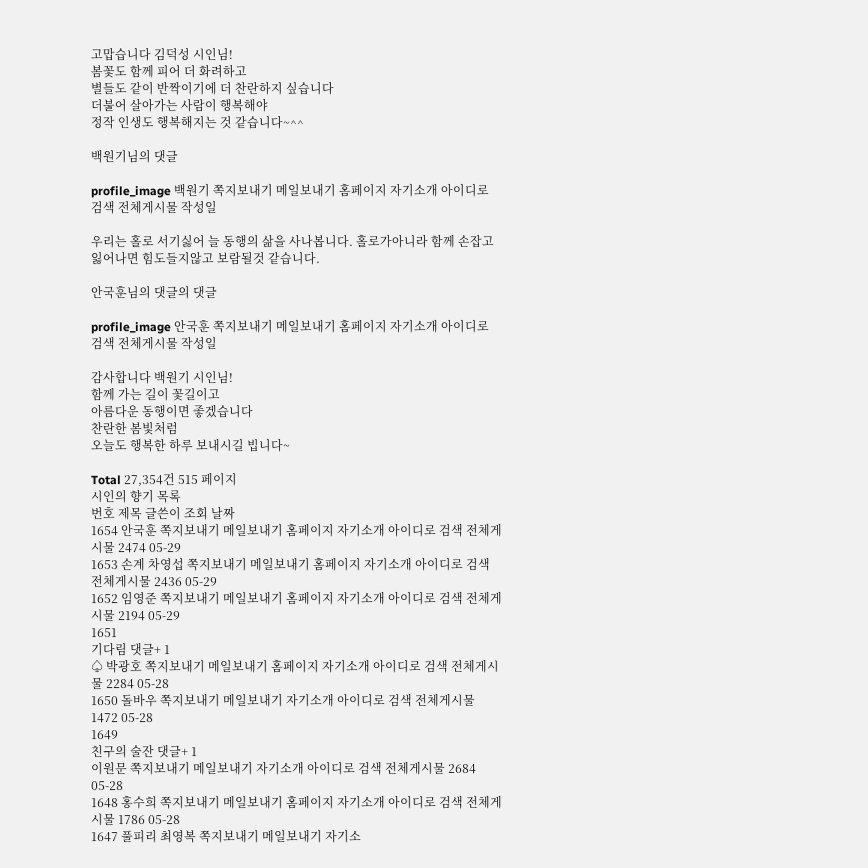고맙습니다 김덕성 시인님!
봄꽃도 함께 피어 더 화려하고
별들도 같이 반짝이기에 더 찬란하지 싶습니다
더불어 살아가는 사람이 행복해야
정작 인생도 행복해지는 것 같습니다~^^

백원기님의 댓글

profile_image 백원기 쪽지보내기 메일보내기 홈페이지 자기소개 아이디로 검색 전체게시물 작성일

우리는 홀로 서기싫어 늘 동행의 삶을 사나봅니다. 홀로가아니라 함께 손잡고 잃어나면 힘도들지않고 보람될것 같습니다.

안국훈님의 댓글의 댓글

profile_image 안국훈 쪽지보내기 메일보내기 홈페이지 자기소개 아이디로 검색 전체게시물 작성일

감사합니다 백원기 시인님!
함께 가는 길이 꽃길이고
아름다운 동행이면 좋겠습니다
찬란한 봄빛처럼
오늘도 행복한 하루 보내시길 빕니다~

Total 27,354건 515 페이지
시인의 향기 목록
번호 제목 글쓴이 조회 날짜
1654 안국훈 쪽지보내기 메일보내기 홈페이지 자기소개 아이디로 검색 전체게시물 2474 05-29
1653 손계 차영섭 쪽지보내기 메일보내기 홈페이지 자기소개 아이디로 검색 전체게시물 2436 05-29
1652 임영준 쪽지보내기 메일보내기 홈페이지 자기소개 아이디로 검색 전체게시물 2194 05-29
1651
기다림 댓글+ 1
♤ 박광호 쪽지보내기 메일보내기 홈페이지 자기소개 아이디로 검색 전체게시물 2284 05-28
1650 돌바우 쪽지보내기 메일보내기 자기소개 아이디로 검색 전체게시물 1472 05-28
1649
친구의 술잔 댓글+ 1
이원문 쪽지보내기 메일보내기 자기소개 아이디로 검색 전체게시물 2684 05-28
1648 홍수희 쪽지보내기 메일보내기 홈페이지 자기소개 아이디로 검색 전체게시물 1786 05-28
1647 풀피리 최영복 쪽지보내기 메일보내기 자기소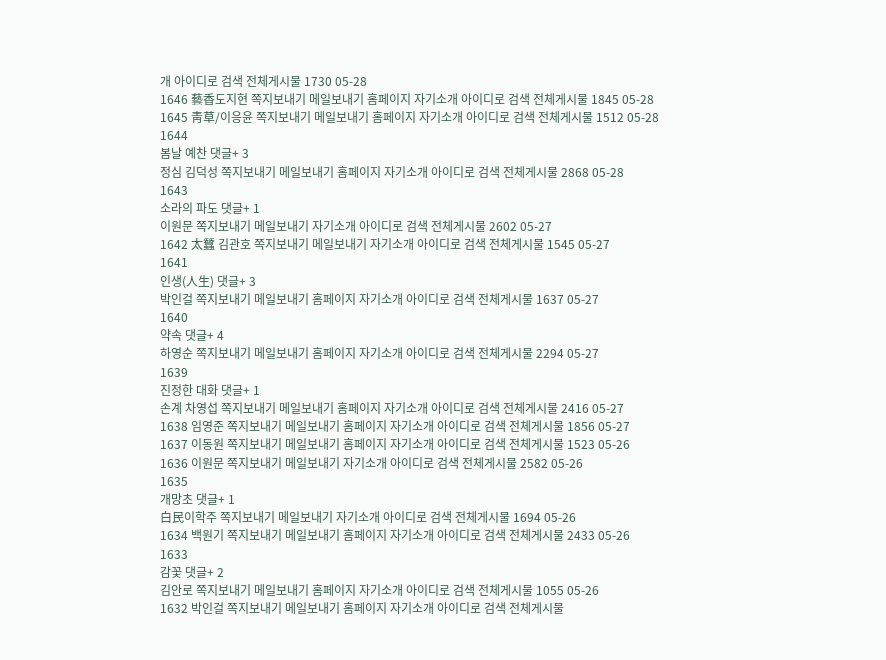개 아이디로 검색 전체게시물 1730 05-28
1646 藝香도지현 쪽지보내기 메일보내기 홈페이지 자기소개 아이디로 검색 전체게시물 1845 05-28
1645 靑草/이응윤 쪽지보내기 메일보내기 홈페이지 자기소개 아이디로 검색 전체게시물 1512 05-28
1644
봄날 예찬 댓글+ 3
정심 김덕성 쪽지보내기 메일보내기 홈페이지 자기소개 아이디로 검색 전체게시물 2868 05-28
1643
소라의 파도 댓글+ 1
이원문 쪽지보내기 메일보내기 자기소개 아이디로 검색 전체게시물 2602 05-27
1642 太蠶 김관호 쪽지보내기 메일보내기 자기소개 아이디로 검색 전체게시물 1545 05-27
1641
인생(人生) 댓글+ 3
박인걸 쪽지보내기 메일보내기 홈페이지 자기소개 아이디로 검색 전체게시물 1637 05-27
1640
약속 댓글+ 4
하영순 쪽지보내기 메일보내기 홈페이지 자기소개 아이디로 검색 전체게시물 2294 05-27
1639
진정한 대화 댓글+ 1
손계 차영섭 쪽지보내기 메일보내기 홈페이지 자기소개 아이디로 검색 전체게시물 2416 05-27
1638 임영준 쪽지보내기 메일보내기 홈페이지 자기소개 아이디로 검색 전체게시물 1856 05-27
1637 이동원 쪽지보내기 메일보내기 홈페이지 자기소개 아이디로 검색 전체게시물 1523 05-26
1636 이원문 쪽지보내기 메일보내기 자기소개 아이디로 검색 전체게시물 2582 05-26
1635
개망초 댓글+ 1
白民이학주 쪽지보내기 메일보내기 자기소개 아이디로 검색 전체게시물 1694 05-26
1634 백원기 쪽지보내기 메일보내기 홈페이지 자기소개 아이디로 검색 전체게시물 2433 05-26
1633
감꽃 댓글+ 2
김안로 쪽지보내기 메일보내기 홈페이지 자기소개 아이디로 검색 전체게시물 1055 05-26
1632 박인걸 쪽지보내기 메일보내기 홈페이지 자기소개 아이디로 검색 전체게시물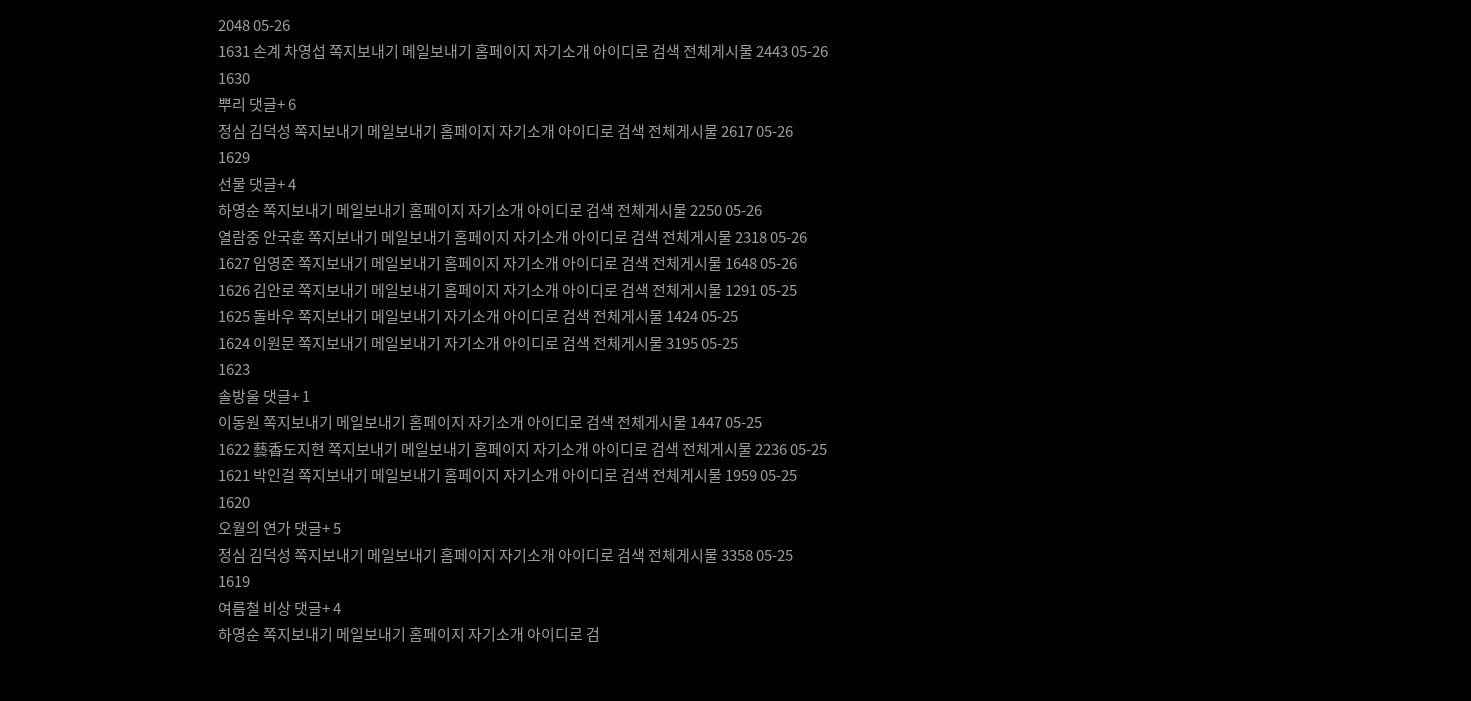2048 05-26
1631 손계 차영섭 쪽지보내기 메일보내기 홈페이지 자기소개 아이디로 검색 전체게시물 2443 05-26
1630
뿌리 댓글+ 6
정심 김덕성 쪽지보내기 메일보내기 홈페이지 자기소개 아이디로 검색 전체게시물 2617 05-26
1629
선물 댓글+ 4
하영순 쪽지보내기 메일보내기 홈페이지 자기소개 아이디로 검색 전체게시물 2250 05-26
열람중 안국훈 쪽지보내기 메일보내기 홈페이지 자기소개 아이디로 검색 전체게시물 2318 05-26
1627 임영준 쪽지보내기 메일보내기 홈페이지 자기소개 아이디로 검색 전체게시물 1648 05-26
1626 김안로 쪽지보내기 메일보내기 홈페이지 자기소개 아이디로 검색 전체게시물 1291 05-25
1625 돌바우 쪽지보내기 메일보내기 자기소개 아이디로 검색 전체게시물 1424 05-25
1624 이원문 쪽지보내기 메일보내기 자기소개 아이디로 검색 전체게시물 3195 05-25
1623
솔방울 댓글+ 1
이동원 쪽지보내기 메일보내기 홈페이지 자기소개 아이디로 검색 전체게시물 1447 05-25
1622 藝香도지현 쪽지보내기 메일보내기 홈페이지 자기소개 아이디로 검색 전체게시물 2236 05-25
1621 박인걸 쪽지보내기 메일보내기 홈페이지 자기소개 아이디로 검색 전체게시물 1959 05-25
1620
오월의 연가 댓글+ 5
정심 김덕성 쪽지보내기 메일보내기 홈페이지 자기소개 아이디로 검색 전체게시물 3358 05-25
1619
여름철 비상 댓글+ 4
하영순 쪽지보내기 메일보내기 홈페이지 자기소개 아이디로 검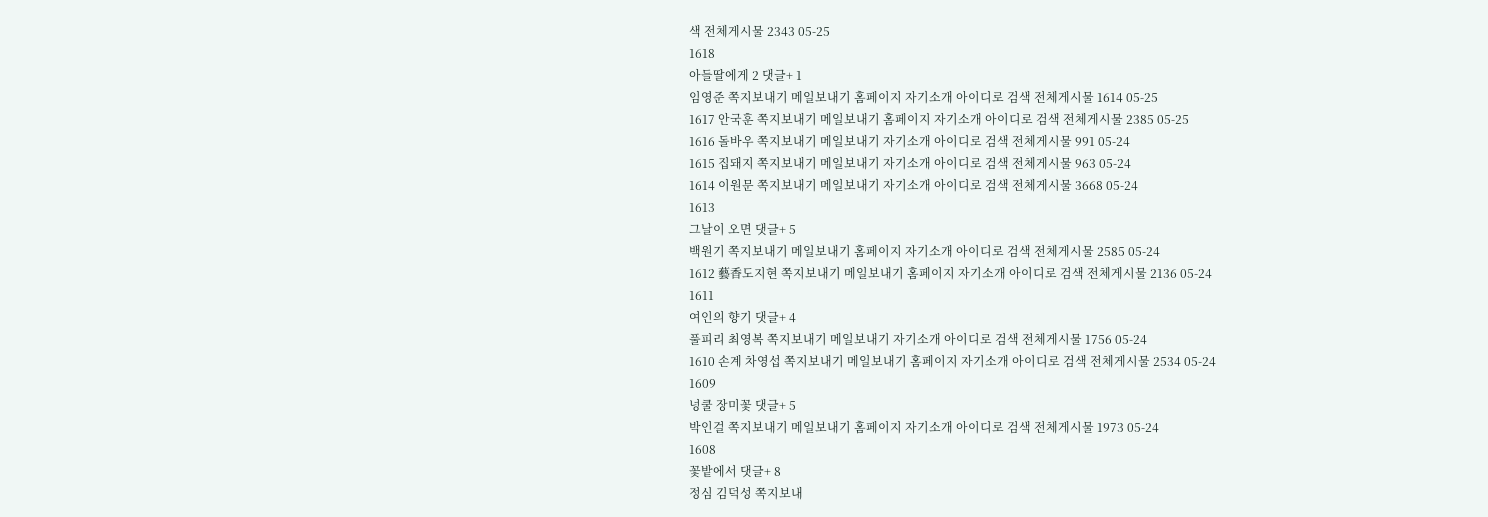색 전체게시물 2343 05-25
1618
아들딸에게 2 댓글+ 1
임영준 쪽지보내기 메일보내기 홈페이지 자기소개 아이디로 검색 전체게시물 1614 05-25
1617 안국훈 쪽지보내기 메일보내기 홈페이지 자기소개 아이디로 검색 전체게시물 2385 05-25
1616 돌바우 쪽지보내기 메일보내기 자기소개 아이디로 검색 전체게시물 991 05-24
1615 집돼지 쪽지보내기 메일보내기 자기소개 아이디로 검색 전체게시물 963 05-24
1614 이원문 쪽지보내기 메일보내기 자기소개 아이디로 검색 전체게시물 3668 05-24
1613
그날이 오면 댓글+ 5
백원기 쪽지보내기 메일보내기 홈페이지 자기소개 아이디로 검색 전체게시물 2585 05-24
1612 藝香도지현 쪽지보내기 메일보내기 홈페이지 자기소개 아이디로 검색 전체게시물 2136 05-24
1611
여인의 향기 댓글+ 4
풀피리 최영복 쪽지보내기 메일보내기 자기소개 아이디로 검색 전체게시물 1756 05-24
1610 손계 차영섭 쪽지보내기 메일보내기 홈페이지 자기소개 아이디로 검색 전체게시물 2534 05-24
1609
넝쿨 장미꽃 댓글+ 5
박인걸 쪽지보내기 메일보내기 홈페이지 자기소개 아이디로 검색 전체게시물 1973 05-24
1608
꽃밭에서 댓글+ 8
정심 김덕성 쪽지보내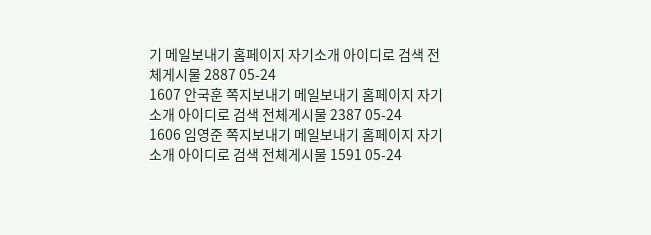기 메일보내기 홈페이지 자기소개 아이디로 검색 전체게시물 2887 05-24
1607 안국훈 쪽지보내기 메일보내기 홈페이지 자기소개 아이디로 검색 전체게시물 2387 05-24
1606 임영준 쪽지보내기 메일보내기 홈페이지 자기소개 아이디로 검색 전체게시물 1591 05-24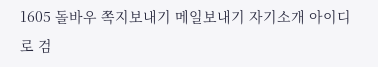1605 돌바우 쪽지보내기 메일보내기 자기소개 아이디로 검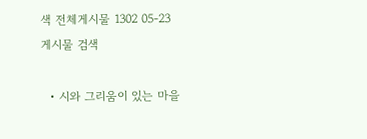색 전체게시물 1302 05-23
게시물 검색

  • 시와 그리움이 있는 마을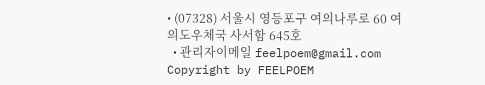• (07328) 서울시 영등포구 여의나루로 60 여의도우체국 사서함 645호
  • 관리자이메일 feelpoem@gmail.com
Copyright by FEELPOEM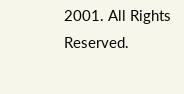2001. All Rights Reserved.